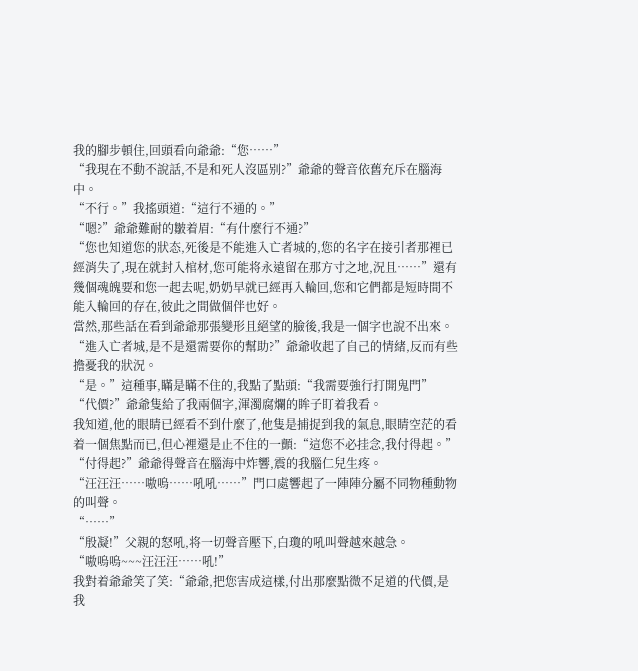我的腳步頓住,回頭看向爺爺:“您……”
“我現在不動不說話,不是和死人沒區别?”爺爺的聲音依舊充斥在腦海中。
“不行。”我搖頭道:“這行不通的。”
“嗯?”爺爺難耐的皺着眉:“有什麼行不通?”
“您也知道您的狀态,死後是不能進入亡者城的,您的名字在接引者那裡已經消失了,現在就封入棺材,您可能将永遠留在那方寸之地,況且……”還有幾個魂魄要和您一起去呢,奶奶早就已經再入輪回,您和它們都是短時間不能入輪回的存在,彼此之間做個伴也好。
當然,那些話在看到爺爺那張變形且絕望的臉後,我是一個字也說不出來。
“進入亡者城,是不是還需要你的幫助?”爺爺收起了自己的情緒,反而有些擔憂我的狀況。
“是。”這種事,瞞是瞞不住的,我點了點頭:“我需要強行打開鬼門”
“代價?”爺爺隻給了我兩個字,渾濁腐爛的眸子盯着我看。
我知道,他的眼睛已經看不到什麼了,他隻是捕捉到我的氣息,眼睛空茫的看着一個焦點而已,但心裡還是止不住的一顫:“這您不必挂念,我付得起。”
“付得起?”爺爺得聲音在腦海中炸響,震的我腦仁兒生疼。
“汪汪汪……嗷嗚……吼吼……”門口處響起了一陣陣分屬不同物種動物的叫聲。
“……”
“殷凝!”父親的怒吼,将一切聲音壓下,白瓊的吼叫聲越來越急。
“嗷嗚嗚~~~汪汪汪……吼!”
我對着爺爺笑了笑:“爺爺,把您害成這樣,付出那麼點微不足道的代價,是我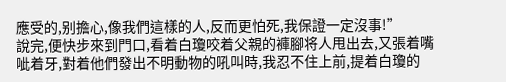應受的,别擔心,像我們這樣的人,反而更怕死,我保證一定沒事!”
說完,便快步來到門口,看着白瓊咬着父親的褲腳将人甩出去,又張着嘴呲着牙,對着他們發出不明動物的吼叫時,我忍不住上前,提着白瓊的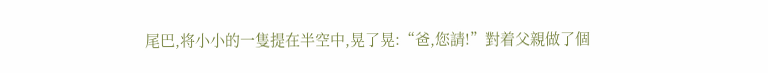尾巴,将小小的一隻提在半空中,晃了晃:“爸,您請!”對着父親做了個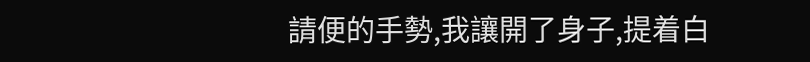請便的手勢,我讓開了身子,提着白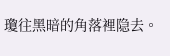瓊往黑暗的角落裡隐去。